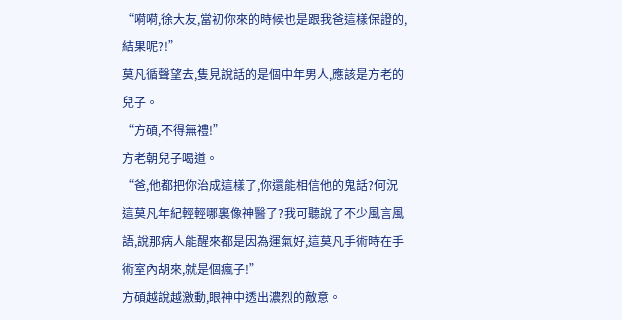“嗬嗬,徐大友,當初你來的時候也是跟我爸這樣保證的,結果呢?!”
莫凡循聲望去,隻見說話的是個中年男人,應該是方老的兒子。
“方碩,不得無禮!”
方老朝兒子喝道。
“爸,他都把你治成這樣了,你還能相信他的鬼話?何況這莫凡年紀輕輕哪裏像神醫了?我可聽說了不少風言風語,說那病人能醒來都是因為運氣好,這莫凡手術時在手術室內胡來,就是個瘋子!”
方碩越說越激動,眼神中透出濃烈的敵意。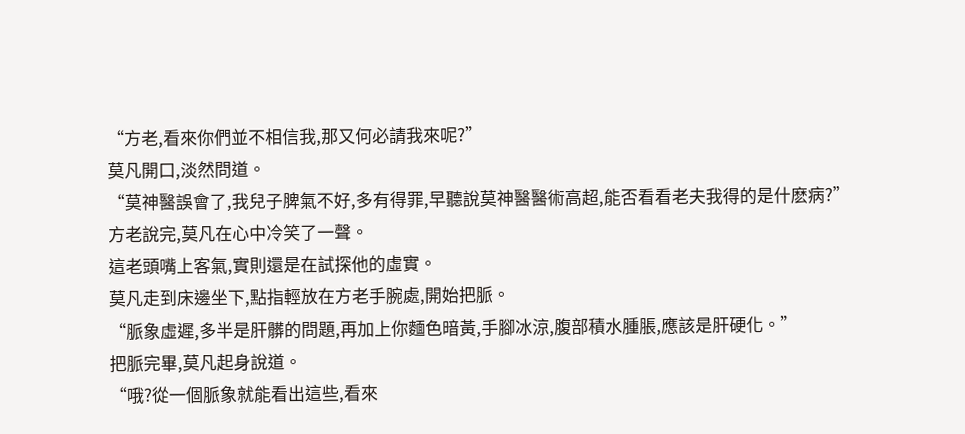“方老,看來你們並不相信我,那又何必請我來呢?”
莫凡開口,淡然問道。
“莫神醫誤會了,我兒子脾氣不好,多有得罪,早聽說莫神醫醫術高超,能否看看老夫我得的是什麽病?”
方老說完,莫凡在心中冷笑了一聲。
這老頭嘴上客氣,實則還是在試探他的虛實。
莫凡走到床邊坐下,點指輕放在方老手腕處,開始把脈。
“脈象虛遲,多半是肝髒的問題,再加上你麵色暗黃,手腳冰涼,腹部積水腫脹,應該是肝硬化。”
把脈完畢,莫凡起身說道。
“哦?從一個脈象就能看出這些,看來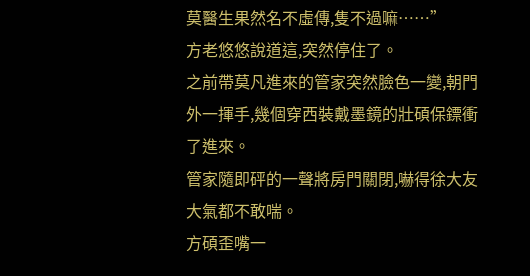莫醫生果然名不虛傳,隻不過嘛……”
方老悠悠說道這,突然停住了。
之前帶莫凡進來的管家突然臉色一變,朝門外一揮手,幾個穿西裝戴墨鏡的壯碩保鏢衝了進來。
管家隨即砰的一聲將房門關閉,嚇得徐大友大氣都不敢喘。
方碩歪嘴一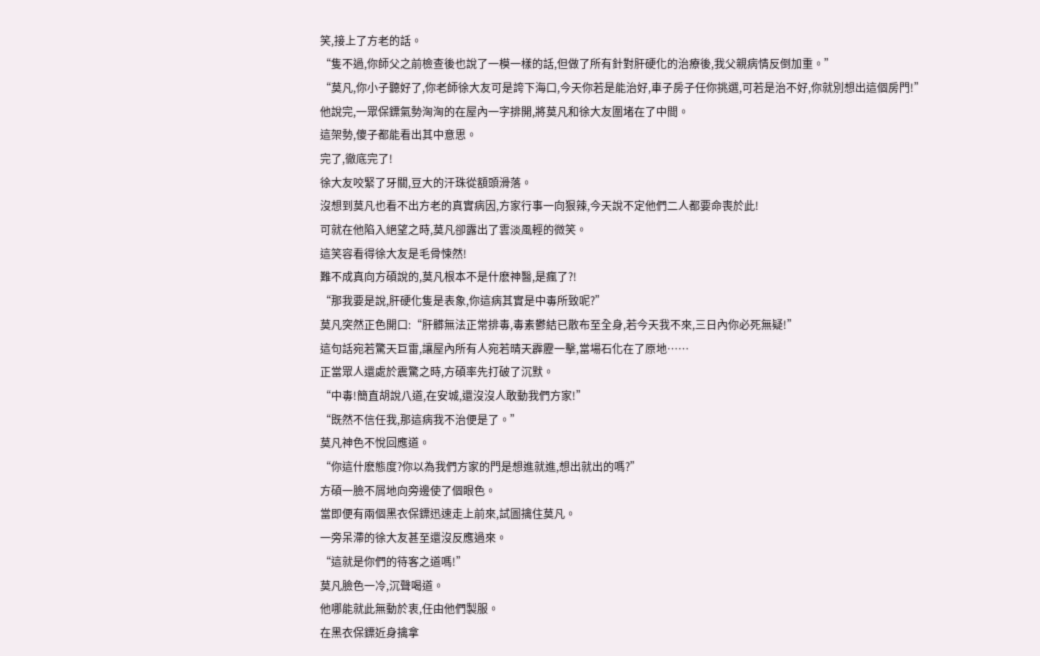笑,接上了方老的話。
“隻不過,你師父之前檢查後也說了一模一樣的話,但做了所有針對肝硬化的治療後,我父親病情反倒加重。”
“莫凡,你小子聽好了,你老師徐大友可是誇下海口,今天你若是能治好,車子房子任你挑選,可若是治不好,你就別想出這個房門!”
他說完,一眾保鏢氣勢洶洶的在屋內一字排開,將莫凡和徐大友圍堵在了中間。
這架勢,傻子都能看出其中意思。
完了,徹底完了!
徐大友咬緊了牙關,豆大的汗珠從額頭滑落。
沒想到莫凡也看不出方老的真實病因,方家行事一向狠辣,今天說不定他們二人都要命喪於此!
可就在他陷入絕望之時,莫凡卻露出了雲淡風輕的微笑。
這笑容看得徐大友是毛骨悚然!
難不成真向方碩說的,莫凡根本不是什麽神醫,是瘋了?!
“那我要是說,肝硬化隻是表象,你這病其實是中毒所致呢?”
莫凡突然正色開口:“肝髒無法正常排毒,毒素鬱結已散布至全身,若今天我不來,三日內你必死無疑!”
這句話宛若驚天巨雷,讓屋內所有人宛若晴天霹靂一擊,當場石化在了原地……
正當眾人還處於震驚之時,方碩率先打破了沉默。
“中毒!簡直胡說八道,在安城,還沒沒人敢動我們方家!”
“既然不信任我,那這病我不治便是了。”
莫凡神色不悅回應道。
“你這什麽態度?你以為我們方家的門是想進就進,想出就出的嗎?”
方碩一臉不屑地向旁邊使了個眼色。
當即便有兩個黑衣保鏢迅速走上前來,試圖擒住莫凡。
一旁呆滯的徐大友甚至還沒反應過來。
“這就是你們的待客之道嗎!”
莫凡臉色一冷,沉聲喝道。
他哪能就此無動於衷,任由他們製服。
在黑衣保鏢近身擒拿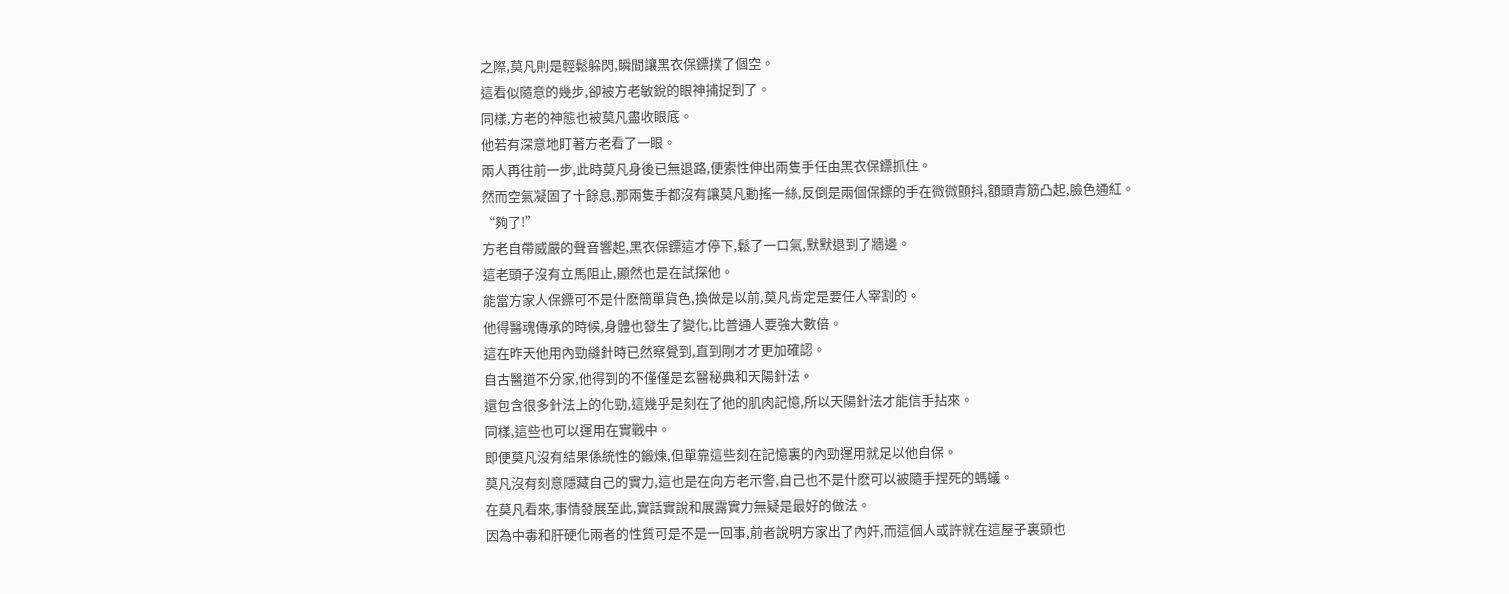之際,莫凡則是輕鬆躲閃,瞬間讓黑衣保鏢撲了個空。
這看似隨意的幾步,卻被方老敏銳的眼神捕捉到了。
同樣,方老的神態也被莫凡盡收眼底。
他若有深意地盯著方老看了一眼。
兩人再往前一步,此時莫凡身後已無退路,便索性伸出兩隻手任由黑衣保鏢抓住。
然而空氣凝固了十餘息,那兩隻手都沒有讓莫凡動搖一絲,反倒是兩個保鏢的手在微微顫抖,額頭青筋凸起,臉色通紅。
“夠了!”
方老自帶威嚴的聲音響起,黑衣保鏢這才停下,鬆了一口氣,默默退到了牆邊。
這老頭子沒有立馬阻止,顯然也是在試探他。
能當方家人保鏢可不是什麽簡單貨色,換做是以前,莫凡肯定是要任人宰割的。
他得醫魂傳承的時候,身體也發生了變化,比普通人要強大數倍。
這在昨天他用內勁縫針時已然察覺到,直到剛才才更加確認。
自古醫道不分家,他得到的不僅僅是玄醫秘典和天陽針法。
還包含很多針法上的化勁,這幾乎是刻在了他的肌肉記憶,所以天陽針法才能信手拈來。
同樣,這些也可以運用在實戰中。
即便莫凡沒有結果係統性的鍛煉,但單靠這些刻在記憶裏的內勁運用就足以他自保。
莫凡沒有刻意隱藏自己的實力,這也是在向方老示警,自己也不是什麽可以被隨手捏死的螞蟻。
在莫凡看來,事情發展至此,實話實說和展露實力無疑是最好的做法。
因為中毒和肝硬化兩者的性質可是不是一回事,前者說明方家出了內奸,而這個人或許就在這屋子裏頭也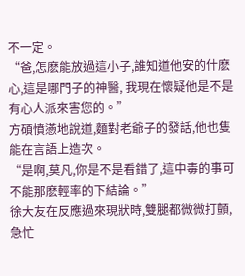不一定。
“爸,怎麽能放過這小子,誰知道他安的什麽心,這是哪門子的神醫, 我現在懷疑他是不是有心人派來害您的。”
方碩憤懣地說道,麵對老爺子的發話,他也隻能在言語上造次。
“是啊,莫凡,你是不是看錯了,這中毒的事可不能那麽輕率的下結論。”
徐大友在反應過來現狀時,雙腿都微微打顫,急忙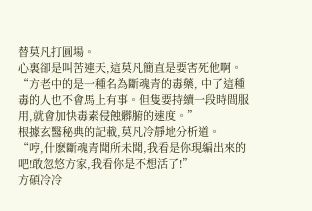替莫凡打圓場。
心裏卻是叫苦連天,這莫凡簡直是要害死他啊。
“方老中的是一種名為斷魂青的毒藥, 中了這種毒的人也不會馬上有事。但隻要持續一段時間服用,就會加快毒素侵蝕髒腑的速度。”
根據玄醫秘典的記載,莫凡冷靜地分析道。
“哼,什麽斷魂青聞所未聞,我看是你現編出來的吧!敢忽悠方家,我看你是不想活了!”
方碩冷冷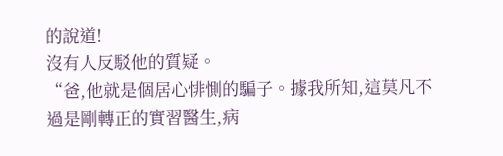的說道!
沒有人反駁他的質疑。
“爸,他就是個居心悱惻的騙子。據我所知,這莫凡不過是剛轉正的實習醫生,病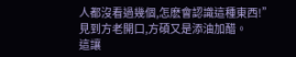人都沒看過幾個,怎麽會認識這種東西!”
見到方老開口,方碩又是添油加醋。
這讓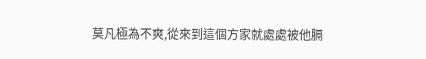莫凡極為不爽,從來到這個方家就處處被他膈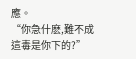應。
“你急什麽,難不成這毒是你下的?”